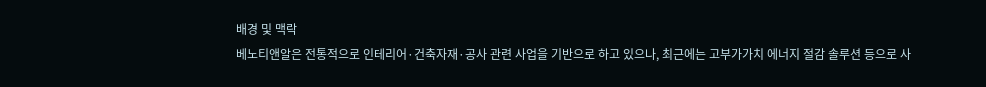배경 및 맥락
베노티앤알은 전통적으로 인테리어·건축자재·공사 관련 사업을 기반으로 하고 있으나, 최근에는 고부가가치 에너지 절감 솔루션 등으로 사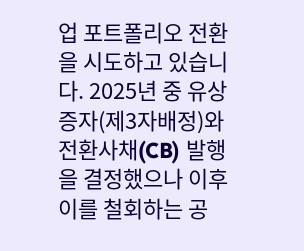업 포트폴리오 전환을 시도하고 있습니다. 2025년 중 유상증자(제3자배정)와 전환사채(CB) 발행을 결정했으나 이후 이를 철회하는 공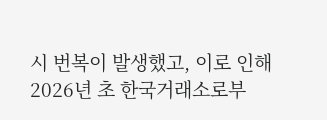시 번복이 발생했고, 이로 인해 2026년 초 한국거래소로부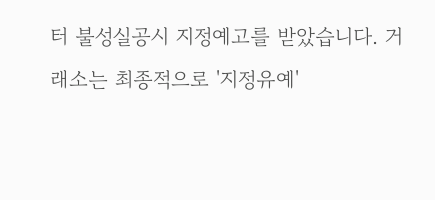터 불성실공시 지정예고를 받았습니다. 거래소는 최종적으로 '지정유예'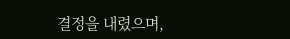결정을 내렸으며,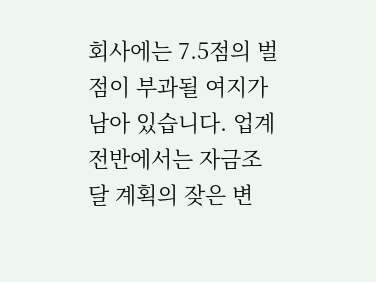회사에는 7.5점의 벌점이 부과될 여지가 남아 있습니다. 업계 전반에서는 자금조달 계획의 잦은 변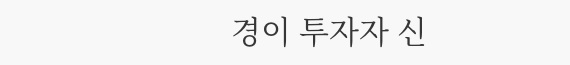경이 투자자 신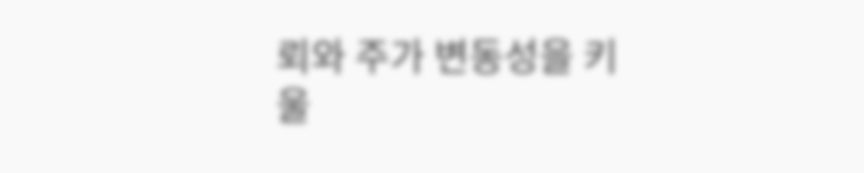뢰와 주가 변동성을 키울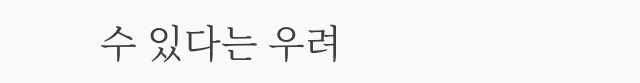수 있다는 우려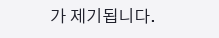가 제기됩니다.